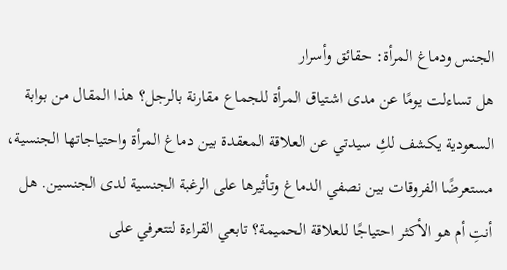الجنس ودماغ المرأة: حقائق وأسرار
هل تساءلت يومًا عن مدى اشتياق المرأة للجماع مقارنة بالرجل؟ هذا المقال من بوابة السعودية يكشف لكِ سيدتي عن العلاقة المعقدة بين دماغ المرأة واحتياجاتها الجنسية، مستعرضًا الفروقات بين نصفي الدماغ وتأثيرها على الرغبة الجنسية لدى الجنسين. هل أنتِ أم هو الأكثر احتياجًا للعلاقة الحميمة؟ تابعي القراءة لتتعرفي على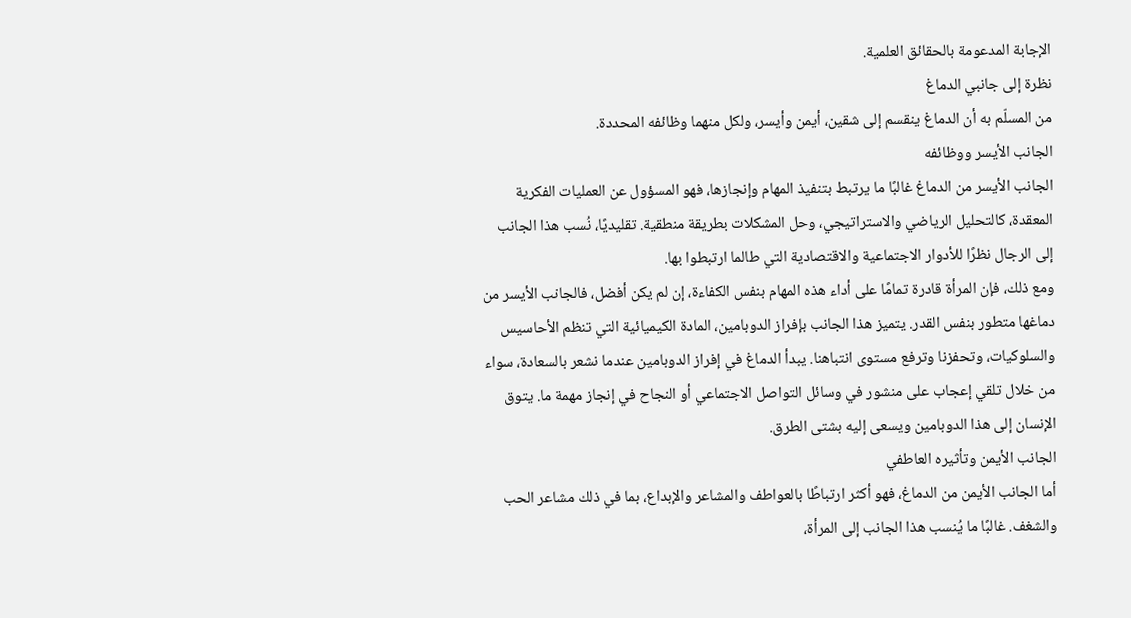الإجابة المدعومة بالحقائق العلمية.
نظرة إلى جانبي الدماغ
من المسلّم به أن الدماغ ينقسم إلى شقين، أيمن وأيسر، ولكل منهما وظائفه المحددة.
الجانب الأيسر ووظائفه
الجانب الأيسر من الدماغ غالبًا ما يرتبط بتنفيذ المهام وإنجازها، فهو المسؤول عن العمليات الفكرية المعقدة، كالتحليل الرياضي والاستراتيجي، وحل المشكلات بطريقة منطقية. تقليديًا، نُسب هذا الجانب إلى الرجال نظرًا للأدوار الاجتماعية والاقتصادية التي طالما ارتبطوا بها.
ومع ذلك، فإن المرأة قادرة تمامًا على أداء هذه المهام بنفس الكفاءة، إن لم يكن أفضل، فالجانب الأيسر من دماغها متطور بنفس القدر. يتميز هذا الجانب بإفراز الدوبامين، المادة الكيميائية التي تنظم الأحاسيس والسلوكيات، وتحفزنا وترفع مستوى انتباهنا. يبدأ الدماغ في إفراز الدوبامين عندما نشعر بالسعادة، سواء من خلال تلقي إعجاب على منشور في وسائل التواصل الاجتماعي أو النجاح في إنجاز مهمة ما. يتوق الإنسان إلى هذا الدوبامين ويسعى إليه بشتى الطرق.
الجانب الأيمن وتأثيره العاطفي
أما الجانب الأيمن من الدماغ، فهو أكثر ارتباطًا بالعواطف والمشاعر والإبداع، بما في ذلك مشاعر الحب والشغف. غالبًا ما يُنسب هذا الجانب إلى المرأة،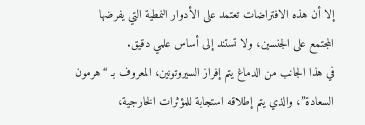إلا أن هذه الافتراضات تعتمد على الأدوار النمطية التي يفرضها المجتمع على الجنسين، ولا تستند إلى أساس علمي دقيق.
في هذا الجانب من الدماغ يتم إفراز السيروتونين، المعروف بـ “هرمون السعادة”، والذي يتم إطلاقه استجابة للمؤثرات الخارجية،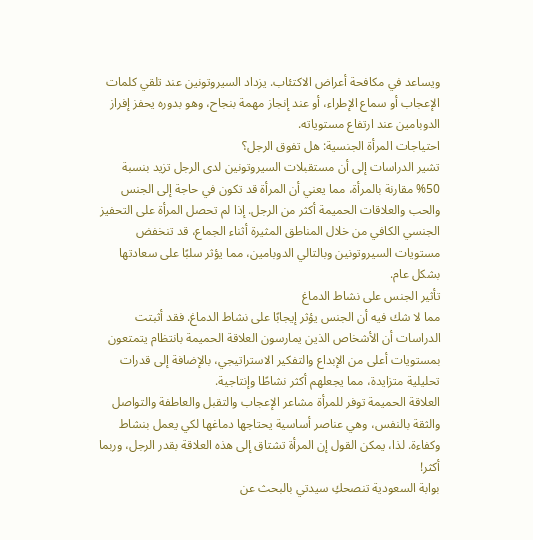ويساعد في مكافحة أعراض الاكتئاب. يزداد السيروتونين عند تلقي كلمات الإعجاب أو سماع الإطراء، أو عند إنجاز مهمة بنجاح، وهو بدوره يحفز إفراز الدوبامين عند ارتفاع مستوياته.
احتياجات المرأة الجنسية: هل تفوق الرجل؟
تشير الدراسات إلى أن مستقبلات السيروتونين لدى الرجل تزيد بنسبة 50% مقارنة بالمرأة، مما يعني أن المرأة قد تكون في حاجة إلى الجنس والحب والعلاقات الحميمة أكثر من الرجل. إذا لم تحصل المرأة على التحفيز الجنسي الكافي من خلال المناطق المثيرة أثناء الجماع، قد تنخفض مستويات السيروتونين وبالتالي الدوبامين، مما يؤثر سلبًا على سعادتها بشكل عام.
تأثير الجنس على نشاط الدماغ
مما لا شك فيه أن الجنس يؤثر إيجابًا على نشاط الدماغ. فقد أثبتت الدراسات أن الأشخاص الذين يمارسون العلاقة الحميمة بانتظام يتمتعون بمستويات أعلى من الإبداع والتفكير الاستراتيجي، بالإضافة إلى قدرات تحليلية متزايدة، مما يجعلهم أكثر نشاطًا وإنتاجية.
العلاقة الحميمة توفر للمرأة مشاعر الإعجاب والتقبل والعاطفة والتواصل والثقة بالنفس، وهي عناصر أساسية يحتاجها دماغها لكي يعمل بنشاط وكفاءة. لذا، يمكن القول إن المرأة تشتاق إلى هذه العلاقة بقدر الرجل، وربما أكثر!
بوابة السعودية تنصحكِ سيدتي بالبحث عن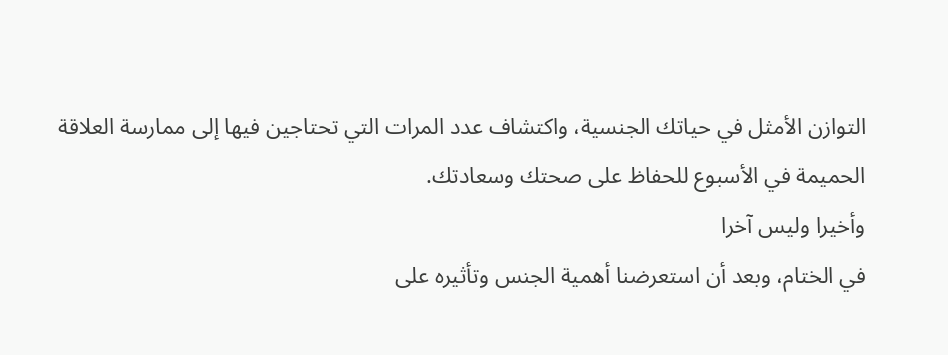التوازن الأمثل في حياتك الجنسية، واكتشاف عدد المرات التي تحتاجين فيها إلى ممارسة العلاقة الحميمة في الأسبوع للحفاظ على صحتك وسعادتك.
وأخيرا وليس آخرا
في الختام، وبعد أن استعرضنا أهمية الجنس وتأثيره على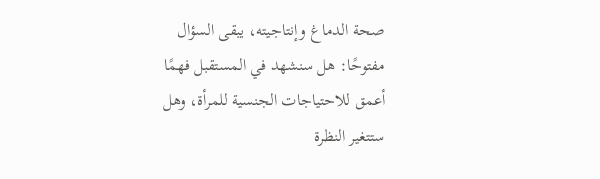صحة الدماغ وإنتاجيته، يبقى السؤال مفتوحًا: هل سنشهد في المستقبل فهمًا أعمق للاحتياجات الجنسية للمرأة، وهل ستتغير النظرة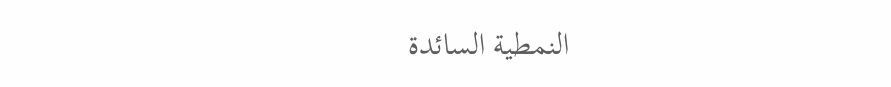النمطية السائدة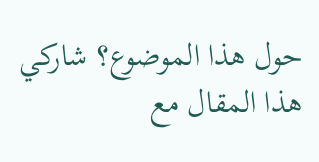حول هذا الموضوع؟ شاركي هذا المقال مع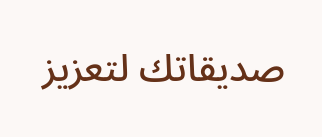صديقاتك لتعزيز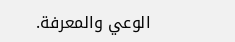الوعي والمعرفة.